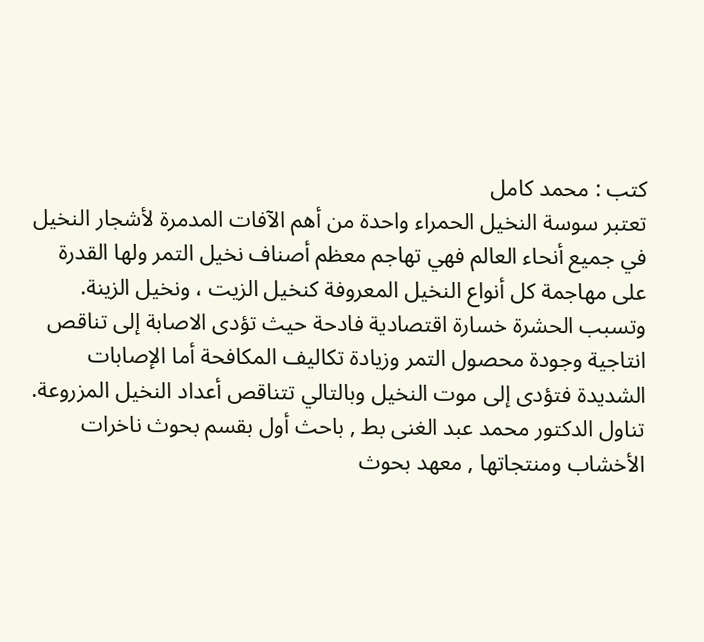كتب : محمد كامل
تعتبر سوسة النخيل الحمراء واحدة من أهم الآفات المدمرة لأشجار النخيل في جميع أنحاء العالم فهي تهاجم معظم أصناف نخيل التمر ولها القدرة على مهاجمة كل أنواع النخيل المعروفة كنخيل الزيت ، ونخيل الزينة.
وتسبب الحشرة خسارة اقتصادية فادحة حيث تؤدى الاصابة إلى تناقص انتاجية وجودة محصول التمر وزيادة تكاليف المكافحة أما الإصابات الشديدة فتؤدى إلى موت النخيل وبالتالي تتناقص أعداد النخيل المزروعة.
تناول الدكتور محمد عبد الغنى بط , باحث أول بقسم بحوث ناخرات الأخشاب ومنتجاتها , معهد بحوث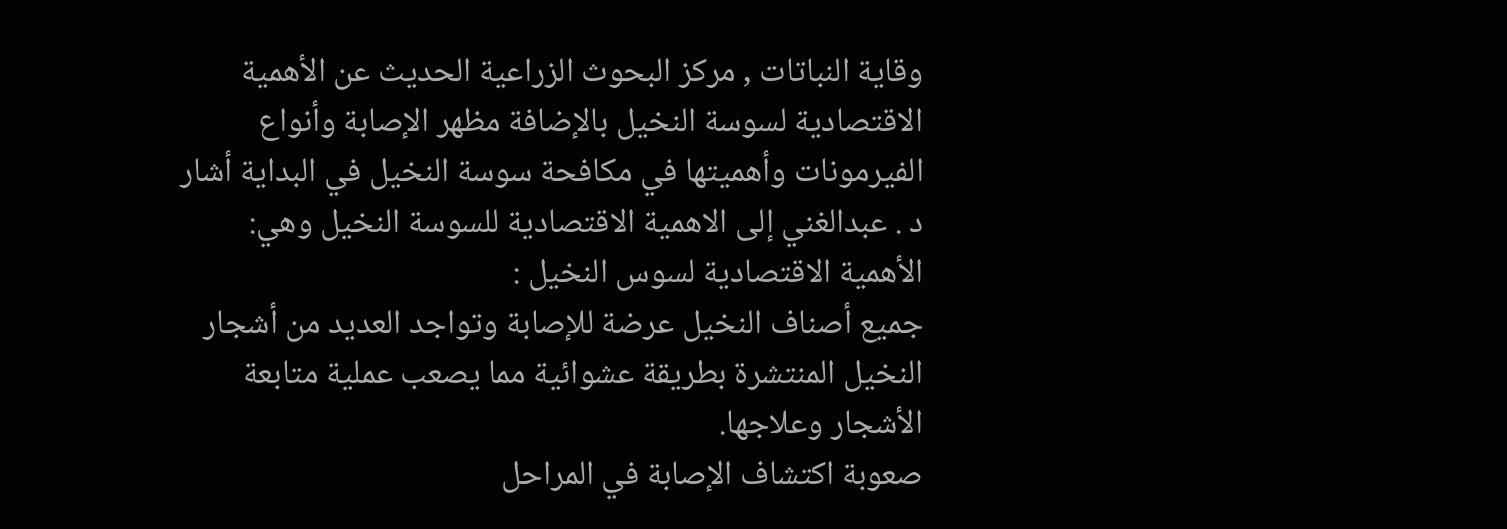وقاية النباتات , مركز البحوث الزراعية الحديث عن الأهمية الاقتصادية لسوسة النخيل بالإضافة مظهر الإصابة وأنواع الفيرمونات وأهميتها في مكافحة سوسة النخيل في البداية أشار د . عبدالغني إلى الاهمية الاقتصادية للسوسة النخيل وهي:
الأهمية الاقتصادية لسوس النخيل :
جميع أصناف النخيل عرضة للإصابة وتواجد العديد من أشجار النخيل المنتشرة بطريقة عشوائية مما يصعب عملية متابعة الأشجار وعلاجها.
صعوبة اكتشاف الإصابة في المراحل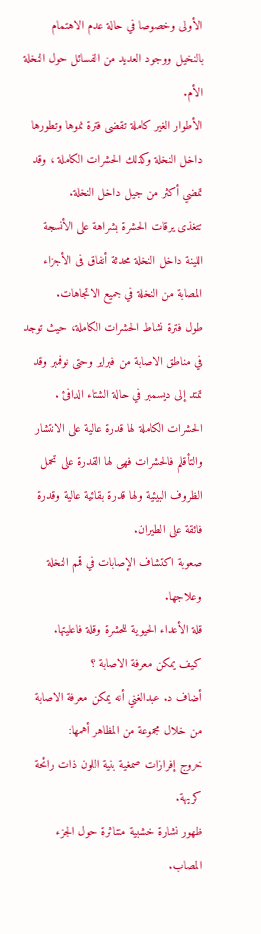الأولى وخصوصا في حالة عدم الاهتمام بالنخيل ووجود العديد من الفسائل حول النخلة الأم.
الأطوار الغير كاملة تقضى فترة نموها وتطورها داخل النخلة وكذلك الحشرات الكاملة ، وقد تمضي أكثر من جيل داخل النخلة.
تتغذى يرقات الحشرة بشراهة على الأنسجة اللينة داخل النخلة محدثة أنفاق فى الأجزاء المصابة من النخلة في جميع الاتجاهات.
طول فترة نشاط الحشرات الكاملة، حيث توجد في مناطق الاصابة من فبراير وحتى نوفمبر وقد تمتد إلى ديسمبر في حالة الشتاء الدافئ .
الحشرات الكاملة لها قدرة عالية على الانتشار والتأقلم فالحشرات فهى لها القدرة على تحمل الظروف البيئية ولها قدرة بقائية عالية وقدرة فائقة على الطيران.
صعوبة اكتشاف الإصابات في قمم النخلة وعلاجها.
قلة الأعداء الحيوية للحشرة وقلة فاعليتها.
كيف يمكن معرفة الاصابة ؟
أضاف د. عبدالغني أنه يمكن معرفة الاصابة من خلال مجموعة من المظاهر أهمها:
خروج إفرازات صمغية بنية اللون ذات رائحة كريهة.
ظهور نشارة خشبية متناثرة حول الجزء المصاب.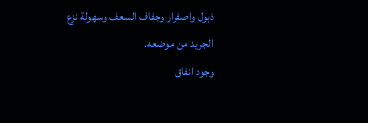ذبول واصفرار وجفاف السعف وسهولة نزع الجريد من موضعه.
وجود انفاق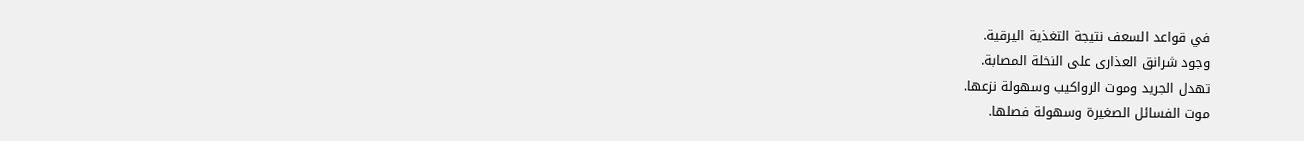في قواعد السعف نتيجة التغذية اليرقية.
وجود شرانق العذارى على النخلة المصابة.
تهدل الجريد وموت الرواكيب وسهولة نزعها.
موت الفسائل الصغيرة وسهولة فصلها.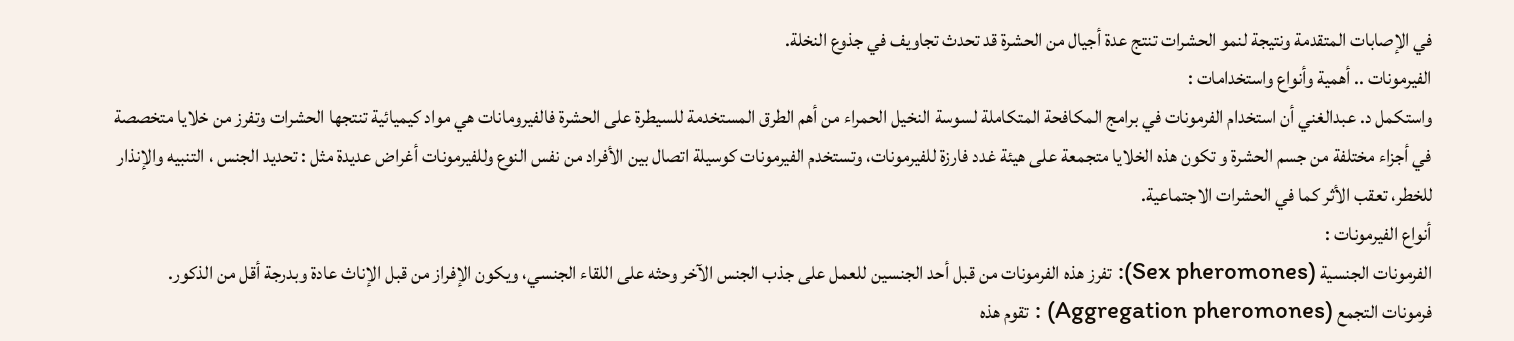في الإصابات المتقدمة ونتيجة لنمو الحشرات تنتج عدة أجيال من الحشرة قد تحدث تجاويف في جذوع النخلة.
الفيرمونات .. أهمية وأنواع واستخدامات :
واستكمل د. عبدالغني أن استخدام الفرمونات في برامج المكافحة المتكاملة لسوسة النخيل الحمراء من أهم الطرق المستخدمة للسيطرة على الحشرة فالفيرومانات هي مواد كيميائية تنتجها الحشرات وتفرز من خلايا متخصصة في أجزاء مختلفة من جسم الحشرة و تكون هذه الخلايا متجمعة على هيئة غدد فارزة للفيرمونات، وتستخدم الفيرمونات كوسيلة اتصال بين الأفراد من نفس النوع وللفيرمونات أغراض عديدة مثل : تحديد الجنس ، التنبيه والإنذار للخطر، تعقب الأثر كما في الحشرات الاجتماعية.
أنواع الفيرمونات :
الفرمونات الجنسية (Sex pheromones): تفرز هذه الفرمونات من قبل أحد الجنسين للعمل على جذب الجنس الآخر وحثه على اللقاء الجنسي، ويكون الإفراز من قبل الإناث عادة وبدرجة أقل من الذكور.
فرمونات التجمع (Aggregation pheromones) : تقوم هذه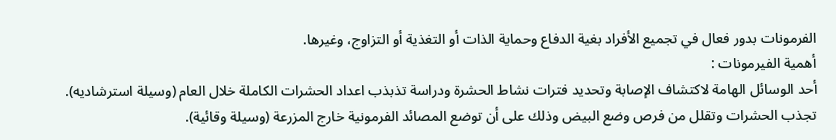الفرمونات بدور فعال في تجميع الأفراد بغية الدفاع وحماية الذات أو التغذية أو التزاوج، وغيرها.
أهمية الفيرمونات :
أحد الوسائل الهامة لاكتشاف الإصابة وتحديد فترات نشاط الحشرة ودراسة تذبذب اعداد الحشرات الكاملة خلال العام (وسيلة استرشاديه).
تجذب الحشرات وتقلل من فرص وضع البيض وذلك على أن توضع المصائد الفرمونية خارج المزرعة (وسيلة وقائية).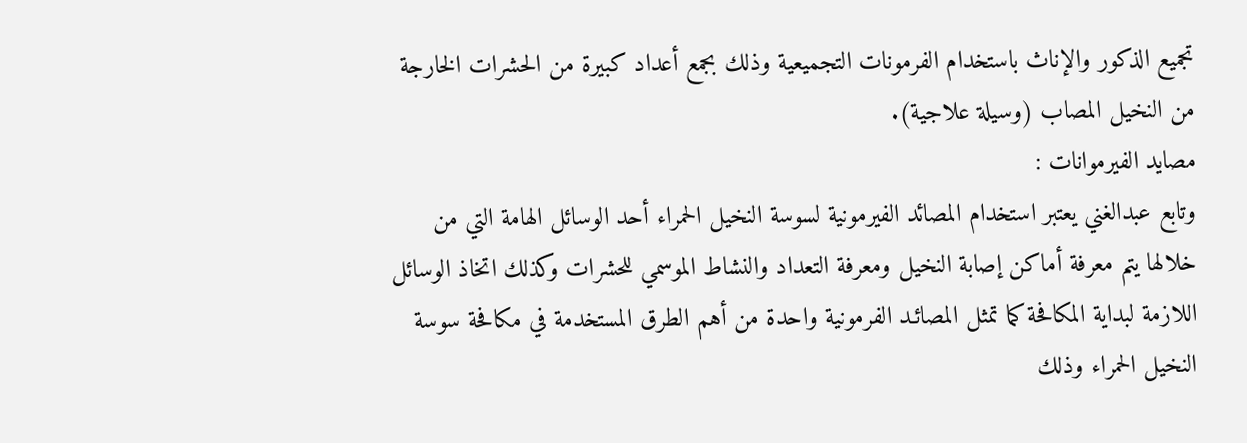تجميع الذكور والإناث باستخدام الفرمونات التجميعية وذلك بجمع أعداد كبيرة من الحشرات الخارجة من النخيل المصاب (وسيلة علاجية).
مصايد الفيرموانات :
وتابع عبدالغني يعتبر استخدام المصائد الفيرمونية لسوسة النخيل الحمراء أحد الوسائل الهامة التي من خلالها يتم معرفة أماكن إصابة النخيل ومعرفة التعداد والنشاط الموسمي للحشرات وكذلك اتخاذ الوسائل اللازمة لبداية المكافحة كما تمثل المصائـد الفرمونية واحدة من أهم الطرق المستخدمة في مكافحة سوسة النخيل الحمراء وذلك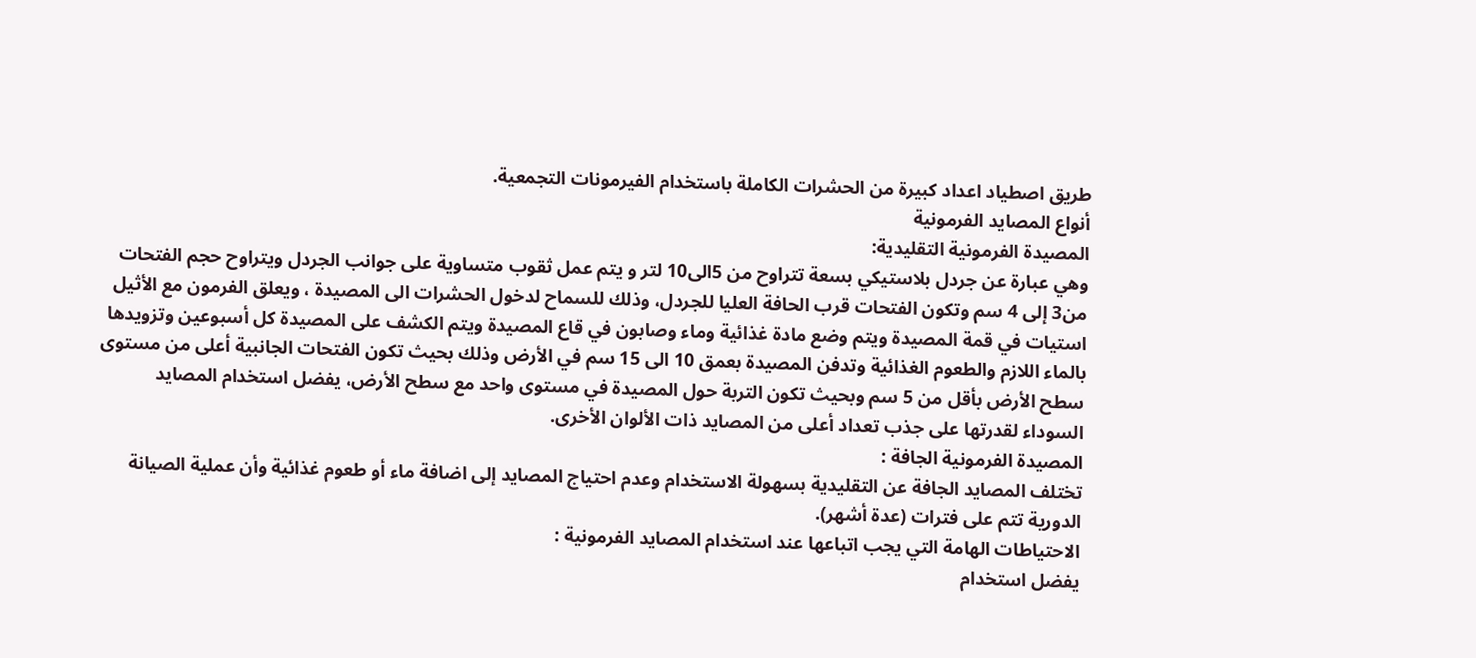طريق اصطياد اعداد كبيرة من الحشرات الكاملة باستخدام الفيرمونات التجمعية.
أنواع المصايد الفرمونية
المصيدة الفرمونية التقليدية:
وهي عبارة عن جردل بلاستيكي بسعة تتراوح من 5الى10 لتر و يتم عمل ثقوب متساوية على جوانب الجردل ويتراوح حجم الفتحات من3 إلى 4 سم وتكون الفتحات قرب الحافة العليا للجردل، وذلك للسماح لدخول الحشرات الى المصيدة ، ويعلق الفرمون مع الأثيل استيات في قمة المصيدة ويتم وضع مادة غذائية وماء وصابون في قاع المصيدة ويتم الكشف على المصيدة كل أسبوعين وتزويدها بالماء اللازم والطعوم الغذائية وتدفن المصيدة بعمق 10 الى 15 سم في الأرض وذلك بحيث تكون الفتحات الجانبية أعلى من مستوى سطح الأرض بأقل من 5 سم وبحيث تكون التربة حول المصيدة في مستوى واحد مع سطح الأرض، يفضل استخدام المصايد السوداء لقدرتها على جذب تعداد أعلى من المصايد ذات الألوان الأخرى.
المصيدة الفرمونية الجافة :
تختلف المصايد الجافة عن التقليدية بسهولة الاستخدام وعدم احتياج المصايد إلى اضافة ماء أو طعوم غذائية وأن عملية الصيانة الدورية تتم على فترات (عدة أشهر).
الاحتياطات الهامة التي يجب اتباعها عند استخدام المصايد الفرمونية :
يفضل استخدام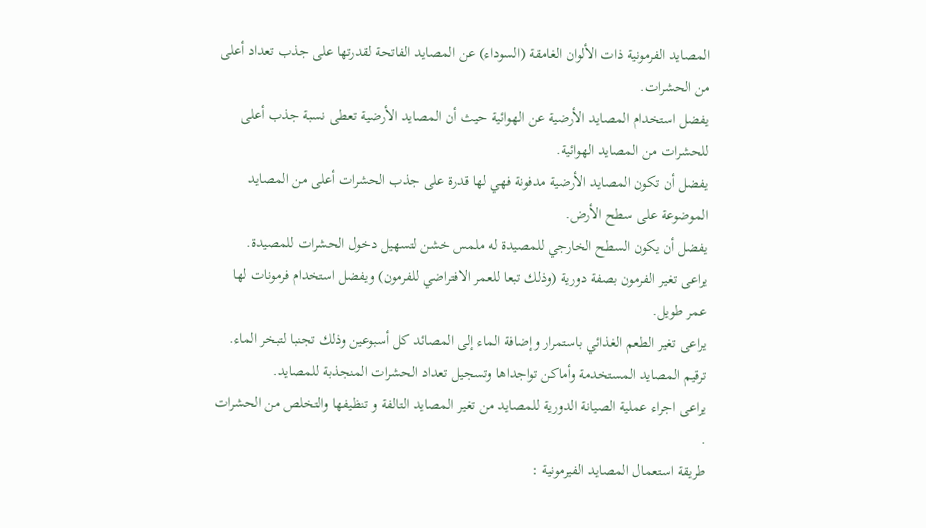المصايد الفرمونية ذات الألوان الغامقة (السوداء) عن المصايد الفاتحة لقدرتها على جذب تعداد أعلى من الحشرات.
يفضل استخدام المصايد الأرضية عن الهوائية حيث أن المصايد الأرضية تعطى نسبة جذب أعلى للحشرات من المصايد الهوائية.
يفضل أن تكون المصايد الأرضية مدفونة فهي لها قدرة على جذب الحشرات أعلى من المصايد الموضوعة على سطح الأرض.
يفضل أن يكون السطح الخارجي للمصيدة له ملمس خشن لتسهيل دخول الحشرات للمصيدة.
يراعى تغير الفرمون بصفة دورية (وذلك تبعا للعمر الافتراضي للفرمون) ويفضل استخدام فرمونات لها عمر طويل.
يراعى تغير الطعم الغذائي باستمرار وإضافة الماء إلى المصائد كل أسبوعين وذلك تجنبا لتبخر الماء.
ترقيم المصايد المستخدمة وأماكن تواجداها وتسجيل تعداد الحشرات المنجذبة للمصايد.
يراعى اجراء عملية الصيانة الدورية للمصايد من تغير المصايد التالفة و تنظيفها والتخلص من الحشرات .
طريقة استعمال المصايد الفيرمونية :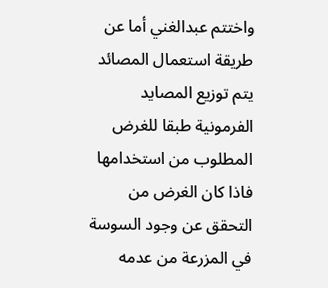واختتم عبدالغني أما عن طريقة استعمال المصائد يتم توزيع المصايد الفرمونية طبقا للغرض المطلوب من استخدامها فاذا كان الغرض من التحقق عن وجود السوسة في المزرعة من عدمه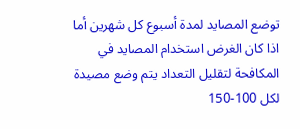توضع المصايد لمدة أسبوع كل شهرين أما اذا كان الغرض استخدام المصايد في المكافحة لتقليل التعداد يتم وضع مصيدة لكل 100-150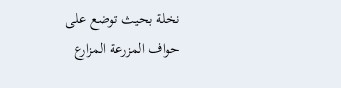نخلة بحيث توضع على حواف المزرعة المزارع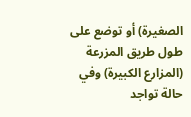الصغيرة) أو توضع على طول طريق المزرعة (المزارع الكبيرة) وفي حالة تواجد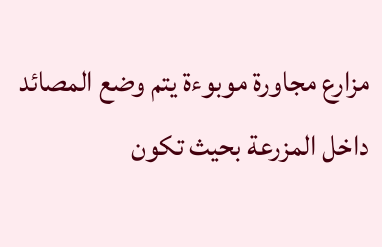مزارع مجاورة موبوءة يتم وضع المصائد داخل المزرعة بحيث تكون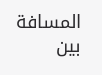المسافة بين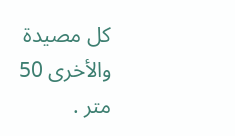كل مصيدة والأخرى 50 متر .